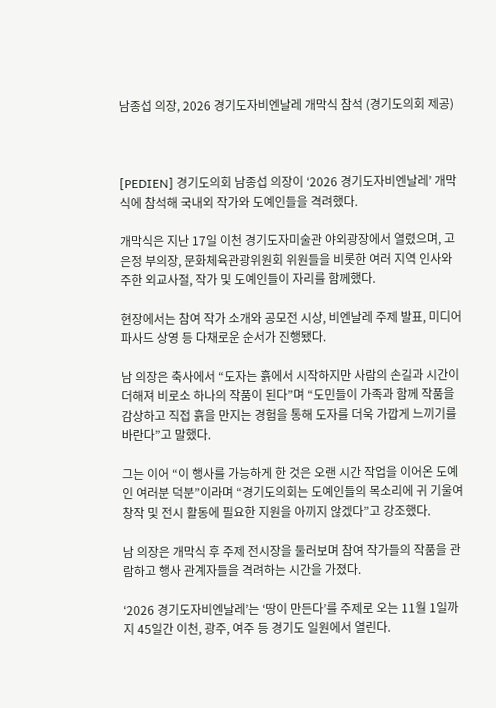남종섭 의장, 2026 경기도자비엔날레 개막식 참석 (경기도의회 제공)



[PEDIEN] 경기도의회 남종섭 의장이 ‘2026 경기도자비엔날레’ 개막식에 참석해 국내외 작가와 도예인들을 격려했다.

개막식은 지난 17일 이천 경기도자미술관 야외광장에서 열렸으며, 고은정 부의장, 문화체육관광위원회 위원들을 비롯한 여러 지역 인사와 주한 외교사절, 작가 및 도예인들이 자리를 함께했다.

현장에서는 참여 작가 소개와 공모전 시상, 비엔날레 주제 발표, 미디어파사드 상영 등 다채로운 순서가 진행됐다.

남 의장은 축사에서 “도자는 흙에서 시작하지만 사람의 손길과 시간이 더해져 비로소 하나의 작품이 된다”며 “도민들이 가족과 함께 작품을 감상하고 직접 흙을 만지는 경험을 통해 도자를 더욱 가깝게 느끼기를 바란다”고 말했다.

그는 이어 “이 행사를 가능하게 한 것은 오랜 시간 작업을 이어온 도예인 여러분 덕분”이라며 “경기도의회는 도예인들의 목소리에 귀 기울여 창작 및 전시 활동에 필요한 지원을 아끼지 않겠다”고 강조했다.

남 의장은 개막식 후 주제 전시장을 둘러보며 참여 작가들의 작품을 관람하고 행사 관계자들을 격려하는 시간을 가졌다.

‘2026 경기도자비엔날레’는 ‘땅이 만든다’를 주제로 오는 11월 1일까지 45일간 이천, 광주, 여주 등 경기도 일원에서 열린다.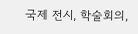국제 전시, 학술회의,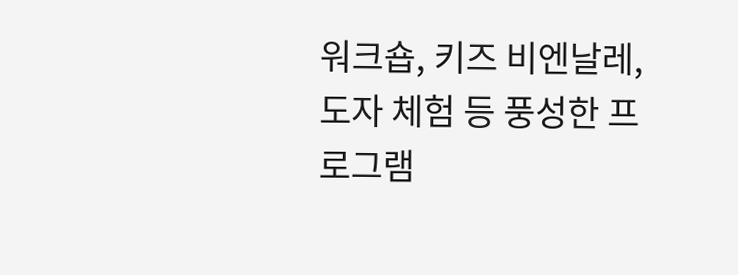워크숍, 키즈 비엔날레, 도자 체험 등 풍성한 프로그램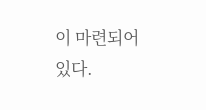이 마련되어 있다.